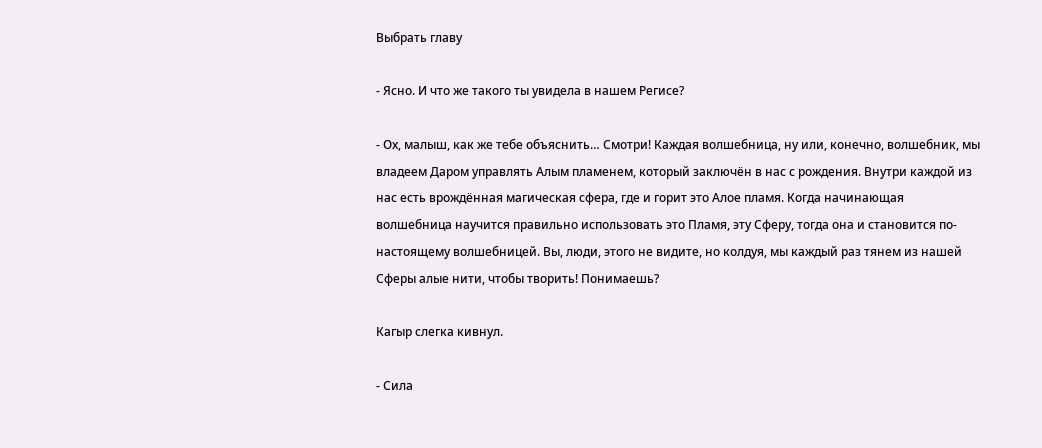Выбрать главу

- Ясно. И что же такого ты увидела в нашем Регисе?

- Ох, малыш, как же тебе объяснить… Смотри! Каждая волшебница, ну или, конечно, волшебник, мы владеем Даром управлять Алым пламенем, который заключён в нас с рождения. Внутри каждой из нас есть врождённая магическая сфера, где и горит это Алое пламя. Когда начинающая волшебница научится правильно использовать это Пламя, эту Сферу, тогда она и становится по-настоящему волшебницей. Вы, люди, этого не видите, но колдуя, мы каждый раз тянем из нашей Сферы алые нити, чтобы творить! Понимаешь?

Кагыр слегка кивнул.

- Сила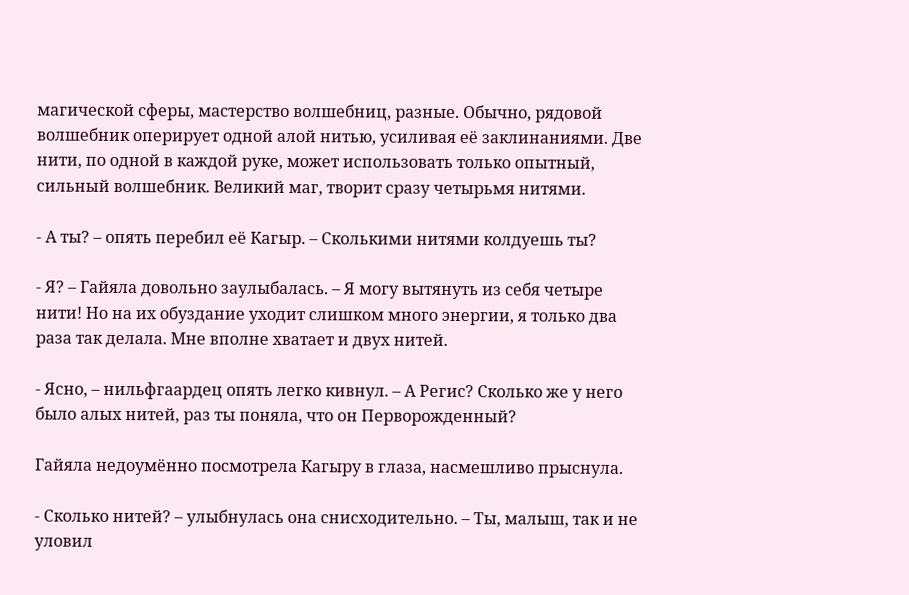магической сферы, мастерство волшебниц, разные. Обычно, рядовой волшебник оперирует одной алой нитью, усиливая её заклинаниями. Две нити, по одной в каждой руке, может использовать только опытный, сильный волшебник. Великий маг, творит сразу четырьмя нитями.

- А ты? – опять перебил её Кагыр. – Сколькими нитями колдуешь ты?

- Я? – Гайяла довольно заулыбалась. – Я могу вытянуть из себя четыре нити! Но на их обуздание уходит слишком много энергии, я только два раза так делала. Мне вполне хватает и двух нитей.

- Ясно, – нильфгаардец опять легко кивнул. – А Регис? Сколько же у него было алых нитей, раз ты поняла, что он Перворожденный?

Гайяла недоумённо посмотрела Кагыру в глаза, насмешливо прыснула.

- Сколько нитей? – улыбнулась она снисходительно. – Ты, малыш, так и не уловил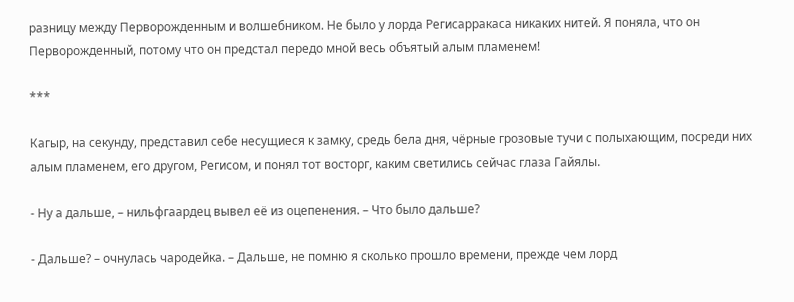разницу между Перворожденным и волшебником. Не было у лорда Регисарракаса никаких нитей. Я поняла, что он Перворожденный, потому что он предстал передо мной весь объятый алым пламенем!

***

Кагыр, на секунду, представил себе несущиеся к замку, средь бела дня, чёрные грозовые тучи с полыхающим, посреди них алым пламенем, его другом, Регисом, и понял тот восторг, каким светились сейчас глаза Гайялы.

- Ну а дальше, – нильфгаардец вывел её из оцепенения. – Что было дальше?

- Дальше? – очнулась чародейка. – Дальше, не помню я сколько прошло времени, прежде чем лорд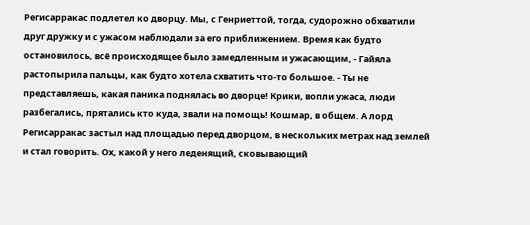Регисарракас подлетел ко дворцу. Мы, с Генриеттой, тогда, судорожно обхватили друг дружку и с ужасом наблюдали за его приближением. Время как будто остановилось, всё происходящее было замедленным и ужасающим, - Гайяла растопырила пальцы, как будто хотела схватить что-то большое. - Ты не представляешь, какая паника поднялась во дворце! Крики, вопли ужаса, люди разбегались, прятались кто куда, звали на помощь! Кошмар, в общем. А лорд Регисарракас застыл над площадью перед дворцом, в нескольких метрах над землей и стал говорить. Ох, какой у него леденящий, сковывающий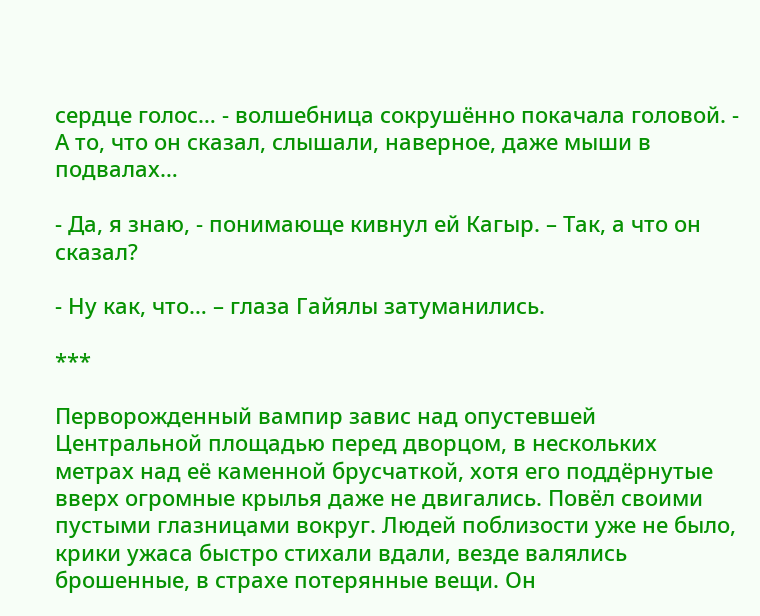сердце голос… - волшебница сокрушённо покачала головой. - А то, что он сказал, слышали, наверное, даже мыши в подвалах…

- Да, я знаю, - понимающе кивнул ей Кагыр. – Так, а что он сказал?

- Ну как, что… – глаза Гайялы затуманились.

***

Перворожденный вампир завис над опустевшей Центральной площадью перед дворцом, в нескольких метрах над её каменной брусчаткой, хотя его поддёрнутые вверх огромные крылья даже не двигались. Повёл своими пустыми глазницами вокруг. Людей поблизости уже не было, крики ужаса быстро стихали вдали, везде валялись брошенные, в страхе потерянные вещи. Он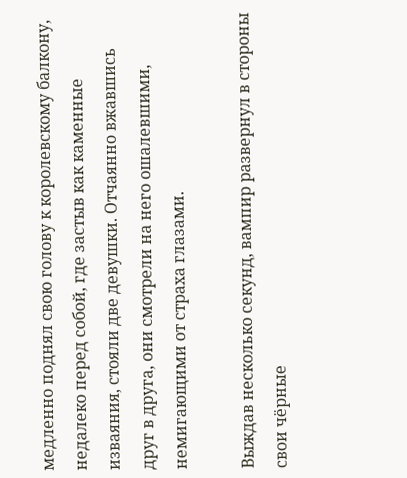медленно поднял свою голову к королевскому балкону, недалеко перед собой, где застыв как каменные изваяния, стояли две девушки. Отчаянно вжавшись друг в друга, они смотрели на него ошалевшими, немигающими от страха глазами.

Выждав несколько секунд, вампир развернул в стороны свои чёрные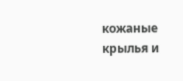кожаные крылья и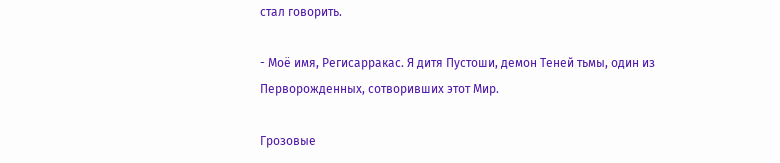стал говорить.

- Моё имя, Регисарракас. Я дитя Пустоши, демон Теней тьмы, один из Перворожденных, сотворивших этот Мир.

Грозовые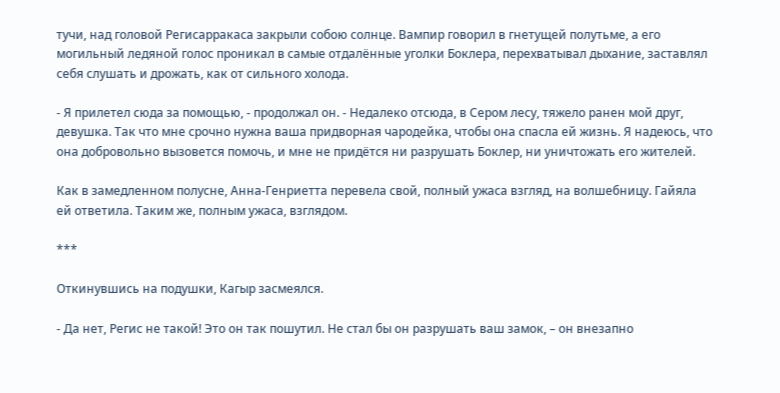тучи, над головой Регисарракаса закрыли собою солнце. Вампир говорил в гнетущей полутьме, а его могильный ледяной голос проникал в самые отдалённые уголки Боклера, перехватывал дыхание, заставлял себя слушать и дрожать, как от сильного холода.

- Я прилетел сюда за помощью, - продолжал он. - Недалеко отсюда, в Сером лесу, тяжело ранен мой друг, девушка. Так что мне срочно нужна ваша придворная чародейка, чтобы она спасла ей жизнь. Я надеюсь, что она добровольно вызовется помочь, и мне не придётся ни разрушать Боклер, ни уничтожать его жителей.

Как в замедленном полусне, Анна-Генриетта перевела свой, полный ужаса взгляд, на волшебницу. Гайяла ей ответила. Таким же, полным ужаса, взглядом.

***

Откинувшись на подушки, Кагыр засмеялся.

- Да нет, Регис не такой! Это он так пошутил. Не стал бы он разрушать ваш замок, – он внезапно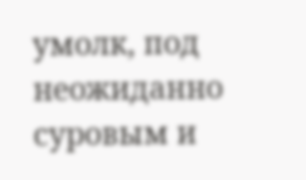умолк, под неожиданно суровым и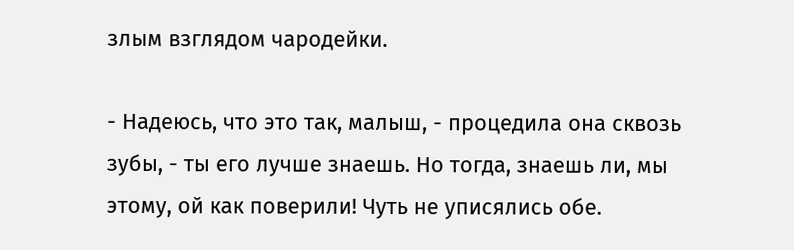злым взглядом чародейки.

- Надеюсь, что это так, малыш, - процедила она сквозь зубы, - ты его лучше знаешь. Но тогда, знаешь ли, мы этому, ой как поверили! Чуть не уписялись обе.